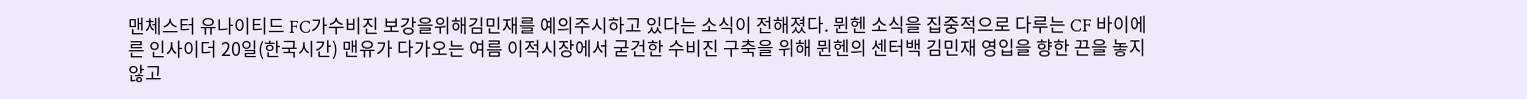맨체스터 유나이티드 FC가수비진 보강을위해김민재를 예의주시하고 있다는 소식이 전해졌다. 뮌헨 소식을 집중적으로 다루는 CF 바이에른 인사이더 20일(한국시간) 맨유가 다가오는 여름 이적시장에서 굳건한 수비진 구축을 위해 뮌헨의 센터백 김민재 영입을 향한 끈을 놓지 않고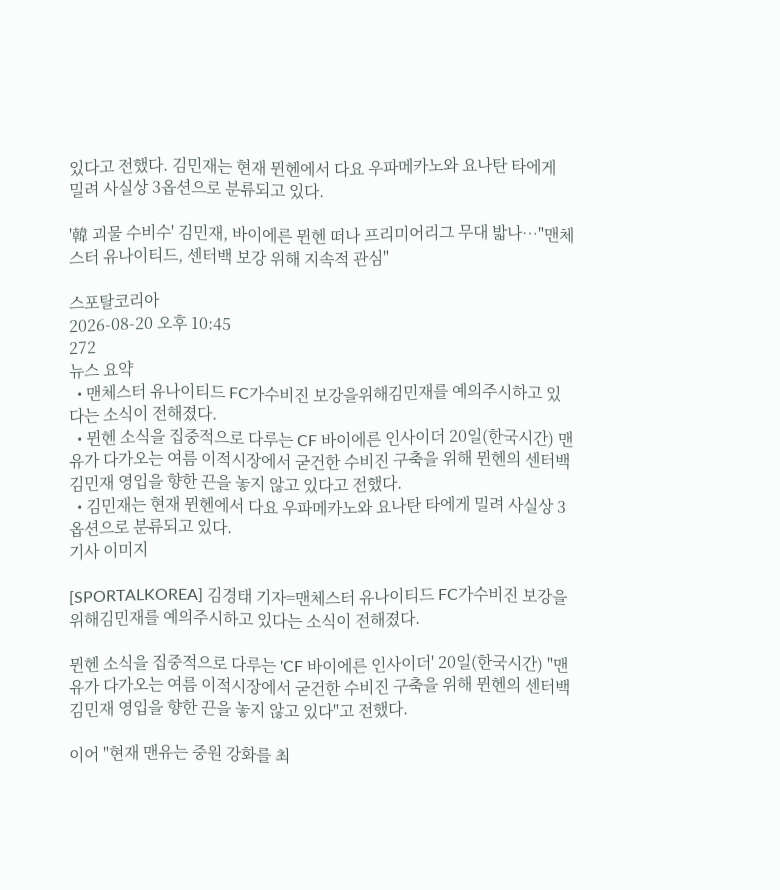있다고 전했다. 김민재는 현재 뮌헨에서 다요 우파메카노와 요나탄 타에게 밀려 사실상 3옵션으로 분류되고 있다.

'韓 괴물 수비수' 김민재, 바이에른 뮌헨 떠나 프리미어리그 무대 밟나…"맨체스터 유나이티드, 센터백 보강 위해 지속적 관심"

스포탈코리아
2026-08-20 오후 10:45
272
뉴스 요약
  • 맨체스터 유나이티드 FC가수비진 보강을위해김민재를 예의주시하고 있다는 소식이 전해졌다.
  • 뮌헨 소식을 집중적으로 다루는 CF 바이에른 인사이더 20일(한국시간) 맨유가 다가오는 여름 이적시장에서 굳건한 수비진 구축을 위해 뮌헨의 센터백 김민재 영입을 향한 끈을 놓지 않고 있다고 전했다.
  • 김민재는 현재 뮌헨에서 다요 우파메카노와 요나탄 타에게 밀려 사실상 3옵션으로 분류되고 있다.
기사 이미지

[SPORTALKOREA] 김경태 기자=맨체스터 유나이티드 FC가수비진 보강을위해김민재를 예의주시하고 있다는 소식이 전해졌다.

뮌헨 소식을 집중적으로 다루는 'CF 바이에른 인사이더' 20일(한국시간) "맨유가 다가오는 여름 이적시장에서 굳건한 수비진 구축을 위해 뮌헨의 센터백 김민재 영입을 향한 끈을 놓지 않고 있다"고 전했다.

이어 "현재 맨유는 중원 강화를 최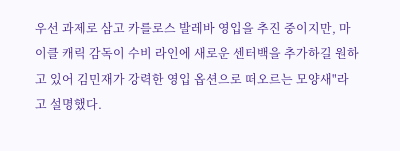우선 과제로 삼고 카를로스 발레바 영입을 추진 중이지만, 마이클 캐릭 감독이 수비 라인에 새로운 센터백을 추가하길 원하고 있어 김민재가 강력한 영입 옵션으로 떠오르는 모양새"라고 설명했다.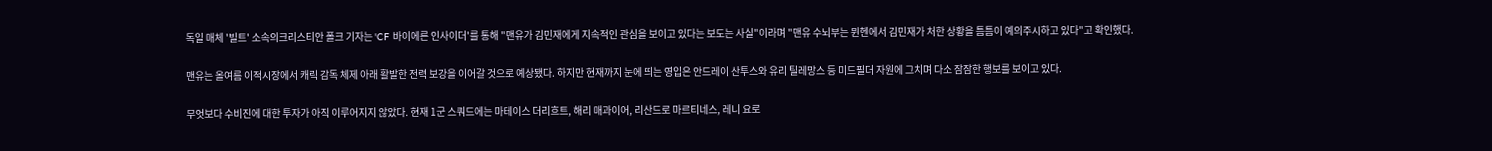독일 매체 '빌트' 소속의크리스티안 폴크 기자는 'CF 바이에른 인사이더'를 통해 "맨유가 김민재에게 지속적인 관심을 보이고 있다는 보도는 사실"이라며 "맨유 수뇌부는 뮌헨에서 김민재가 처한 상황을 틈틈이 예의주시하고 있다"고 확인했다.

맨유는 올여름 이적시장에서 캐릭 감독 체제 아래 활발한 전력 보강을 이어갈 것으로 예상됐다. 하지만 현재까지 눈에 띄는 영입은 안드레이 산투스와 유리 틸레망스 등 미드필더 자원에 그치며 다소 잠잠한 행보를 보이고 있다.

무엇보다 수비진에 대한 투자가 아직 이루어지지 않았다. 현재 1군 스쿼드에는 마테이스 더리흐트, 해리 매과이어, 리산드로 마르티네스, 레니 요로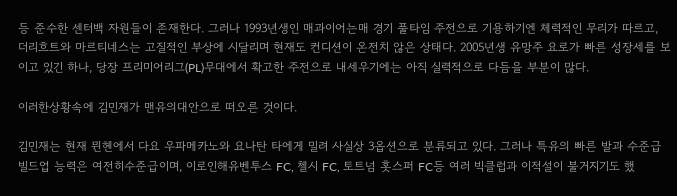등 준수한 센터백 자원들이 존재한다. 그러나 1993년생인 매과이어는매 경기 풀타임 주전으로 기용하기엔 체력적인 무리가 따르고, 더리흐트와 마르티네스는 고질적인 부상에 시달리며 현재도 컨디션이 온전치 않은 상태다. 2005년생 유망주 요로가 빠른 성장세를 보이고 있긴 하나, 당장 프리미어리그(PL)무대에서 확고한 주전으로 내세우기에는 아직 실력적으로 다듬을 부분이 많다.

이러한상황속에 김민재가 맨유의대안으로 떠오른 것이다.

김민재는 현재 뮌헨에서 다요 우파메카노와 요나탄 타에게 밀려 사실상 3옵션으로 분류되고 있다. 그러나 특유의 빠른 발과 수준급 빌드업 능력은 여전히수준급이며, 이로인해유벤투스 FC, 첼시 FC, 토트넘 홋스퍼 FC등 여러 빅클럽과 이적설이 불거지기도 했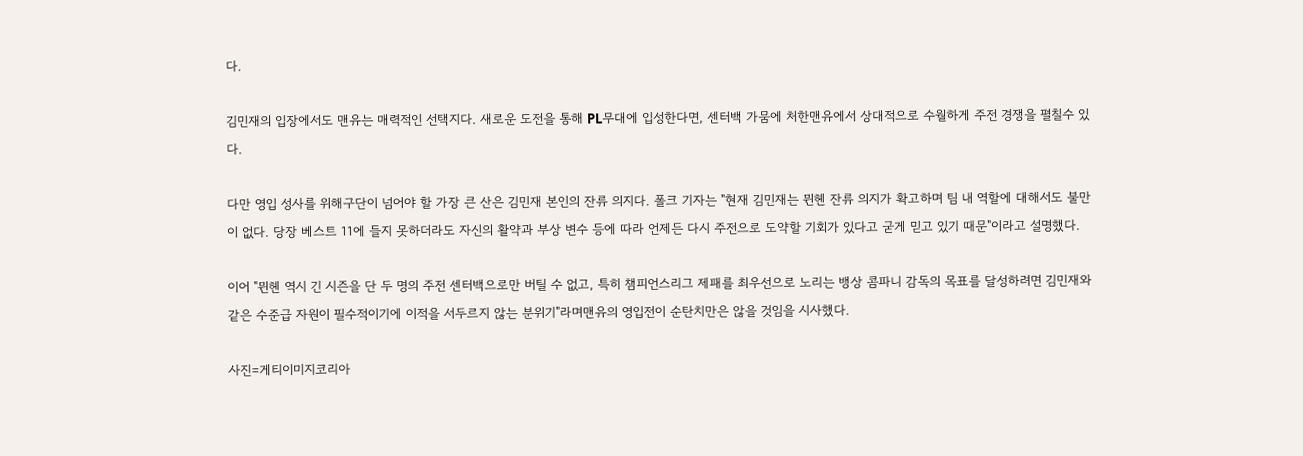다.

김민재의 입장에서도 맨유는 매력적인 선택지다. 새로운 도전을 통해 PL무대에 입성한다면, 센터백 가뭄에 처한맨유에서 상대적으로 수월하게 주전 경쟁을 펼칠수 있다.

다만 영입 성사를 위해구단이 넘어야 할 가장 큰 산은 김민재 본인의 잔류 의지다. 폴크 기자는 "현재 김민재는 뮌헨 잔류 의지가 확고하며 팀 내 역할에 대해서도 불만이 없다. 당장 베스트 11에 들지 못하더라도 자신의 활약과 부상 변수 등에 따라 언제든 다시 주전으로 도약할 기회가 있다고 굳게 믿고 있기 때문"이라고 설명했다.

이어 "뮌헨 역시 긴 시즌을 단 두 명의 주전 센터백으로만 버틸 수 없고, 특히 챔피언스리그 제패를 최우선으로 노리는 뱅상 콤파니 감독의 목표를 달성하려면 김민재와 같은 수준급 자원이 필수적이기에 이적을 서두르지 않는 분위기"라며맨유의 영입전이 순탄치만은 않을 것임을 시사했다.

사진=게티이미지코리아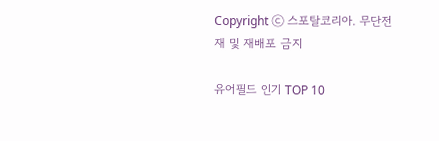Copyright ⓒ 스포탈코리아. 무단전재 및 재배포 금지

유어필드 인기 TOP 10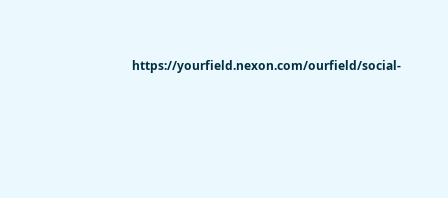https://yourfield.nexon.com/ourfield/social-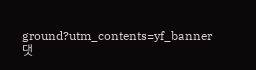ground?utm_contents=yf_banner
댓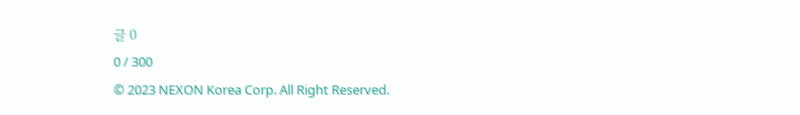글 0
0 / 300
© 2023 NEXON Korea Corp. All Right Reserved.